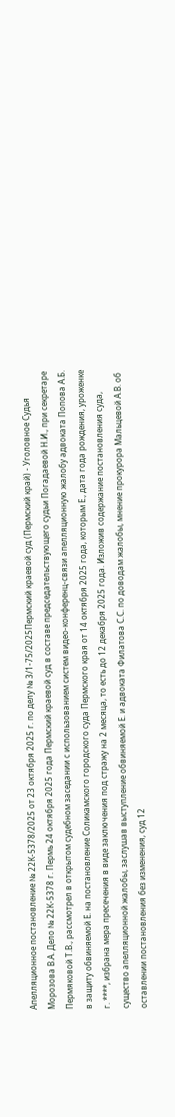Апелляционное постановление № 22К-5378/2025 от 23 октября 2025 г. по делу № 3/1-75/2025Пермский краевой суд (Пермский край) - Уголовное Судья Морозова В.А. Дело № 22К-5378 г. Пермь 24 октября 2025 года Пермский краевой суд в составе председательствующего судьи Погадаевой Н.И., при секретаре Пермяковой Т.В., рассмотрел в открытом судебном заседании с использованием систем видео-конференц-связи апелляционную жалобу адвоката Попова А.Б. в защиту обвиняемой Е. на постановление Соликамского городского суда Пермского края от 14 октября 2025 года, которым Е., дата года рождения, уроженке г. ****, избрана мера пресечения в виде заключения под стражу на 2 месяца, то есть до 12 декабря 2025 года. Изложив содержание постановления суда, существо апелляционной жалобы, заслушав выступление обвиняемой Е. и адвоката Филатова С.С. по доводам жалобы, мнение прокурора Мальцевой А.В. об оставлении постановления без изменения, суд 12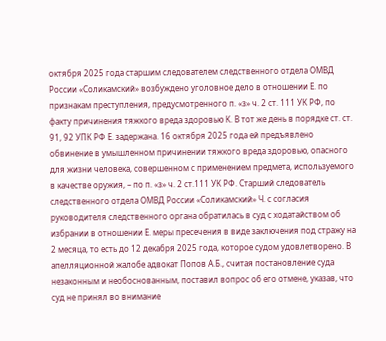октября 2025 года старшим следователем следственного отдела ОМВД России «Соликамский» возбуждено уголовное дело в отношении Е. по признакам преступления, предусмотренного п. «з» ч. 2 ст. 111 УК РФ, по факту причинения тяжкого вреда здоровью К. В тот же день в порядке ст. ст. 91, 92 УПК РФ Е. задержана. 16 октября 2025 года ей предъявлено обвинение в умышленном причинении тяжкого вреда здоровью, опасного для жизни человека, совершенном с применением предмета, используемого в качестве оружия, – по п. «з» ч. 2 ст.111 УК РФ. Старший следователь следственного отдела ОМВД России «Соликамский» Ч. с согласия руководителя следственного органа обратилась в суд с ходатайством об избрании в отношении Е. меры пресечения в виде заключения под стражу на 2 месяца, то есть до 12 декабря 2025 года, которое судом удовлетворено. В апелляционной жалобе адвокат Попов А.Б., считая постановление суда незаконным и необоснованным, поставил вопрос об его отмене, указав, что суд не принял во внимание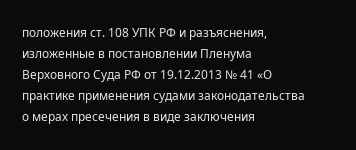положения ст. 108 УПК РФ и разъяснения, изложенные в постановлении Пленума Верховного Суда РФ от 19.12.2013 № 41 «О практике применения судами законодательства о мерах пресечения в виде заключения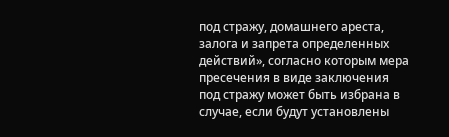под стражу, домашнего ареста, залога и запрета определенных действий», согласно которым мера пресечения в виде заключения под стражу может быть избрана в случае, если будут установлены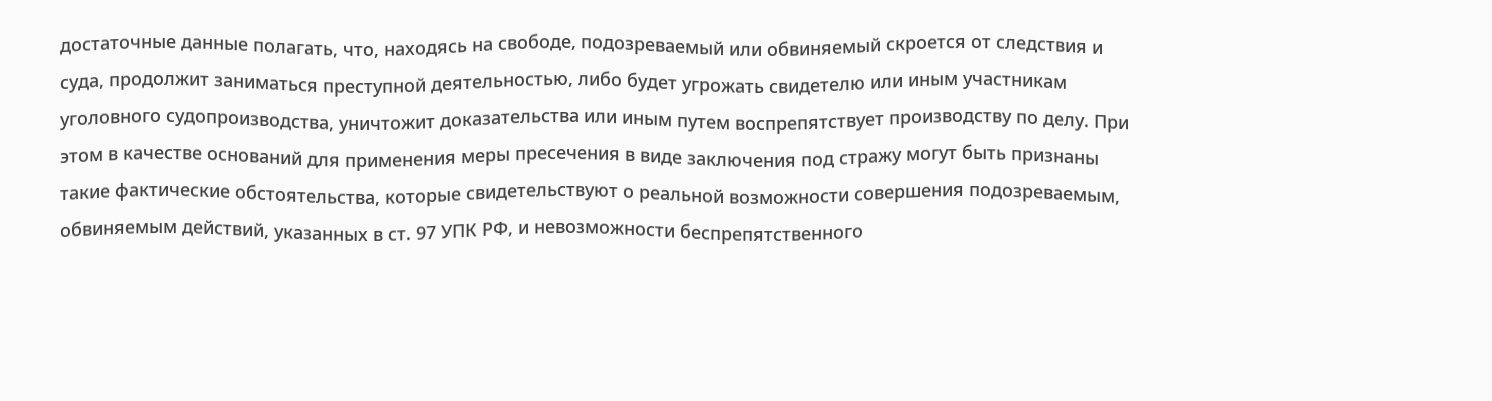достаточные данные полагать, что, находясь на свободе, подозреваемый или обвиняемый скроется от следствия и суда, продолжит заниматься преступной деятельностью, либо будет угрожать свидетелю или иным участникам уголовного судопроизводства, уничтожит доказательства или иным путем воспрепятствует производству по делу. При этом в качестве оснований для применения меры пресечения в виде заключения под стражу могут быть признаны такие фактические обстоятельства, которые свидетельствуют о реальной возможности совершения подозреваемым, обвиняемым действий, указанных в ст. 97 УПК РФ, и невозможности беспрепятственного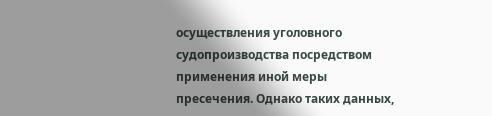осуществления уголовного судопроизводства посредством применения иной меры пресечения. Однако таких данных,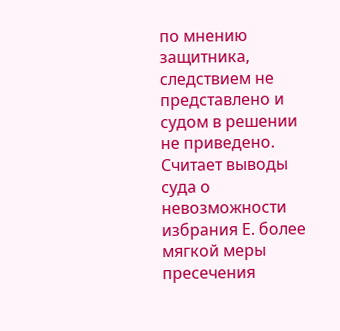по мнению защитника, следствием не представлено и судом в решении не приведено. Считает выводы суда о невозможности избрания Е. более мягкой меры пресечения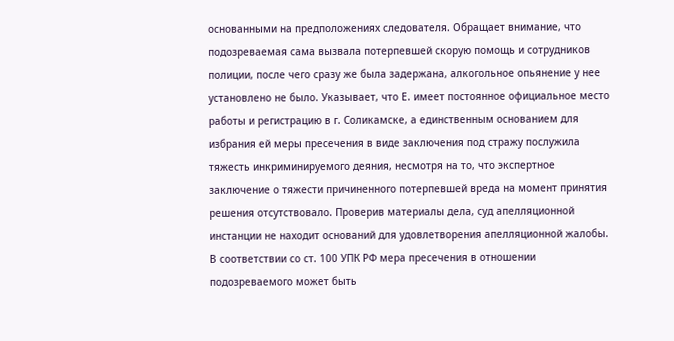основанными на предположениях следователя. Обращает внимание, что подозреваемая сама вызвала потерпевшей скорую помощь и сотрудников полиции, после чего сразу же была задержана, алкогольное опьянение у нее установлено не было. Указывает, что Е. имеет постоянное официальное место работы и регистрацию в г. Соликамске, а единственным основанием для избрания ей меры пресечения в виде заключения под стражу послужила тяжесть инкриминируемого деяния, несмотря на то, что экспертное заключение о тяжести причиненного потерпевшей вреда на момент принятия решения отсутствовало. Проверив материалы дела, суд апелляционной инстанции не находит оснований для удовлетворения апелляционной жалобы. В соответствии со ст. 100 УПК РФ мера пресечения в отношении подозреваемого может быть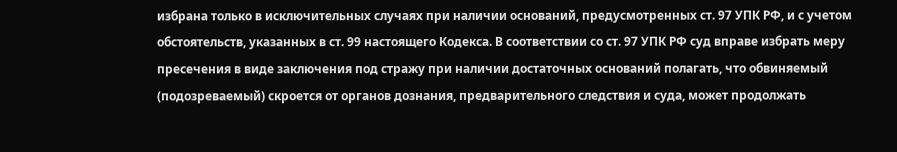избрана только в исключительных случаях при наличии оснований, предусмотренных ст. 97 УПК РФ, и с учетом обстоятельств, указанных в ст. 99 настоящего Кодекса. В соответствии со ст. 97 УПК РФ суд вправе избрать меру пресечения в виде заключения под стражу при наличии достаточных оснований полагать, что обвиняемый (подозреваемый) скроется от органов дознания, предварительного следствия и суда, может продолжать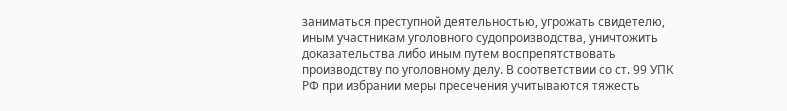заниматься преступной деятельностью, угрожать свидетелю, иным участникам уголовного судопроизводства, уничтожить доказательства либо иным путем воспрепятствовать производству по уголовному делу. В соответствии со ст. 99 УПК РФ при избрании меры пресечения учитываются тяжесть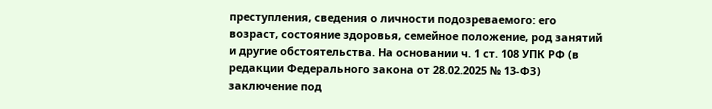преступления, сведения о личности подозреваемого: его возраст, состояние здоровья, семейное положение, род занятий и другие обстоятельства. На основании ч. 1 ст. 108 УПК РФ (в редакции Федерального закона от 28.02.2025 № 13-ФЗ) заключение под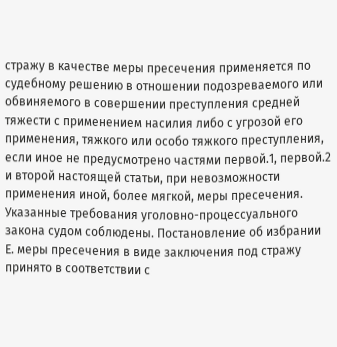стражу в качестве меры пресечения применяется по судебному решению в отношении подозреваемого или обвиняемого в совершении преступления средней тяжести с применением насилия либо с угрозой его применения, тяжкого или особо тяжкого преступления, если иное не предусмотрено частями первой.1, первой.2 и второй настоящей статьи, при невозможности применения иной, более мягкой, меры пресечения. Указанные требования уголовно-процессуального закона судом соблюдены. Постановление об избрании Е. меры пресечения в виде заключения под стражу принято в соответствии с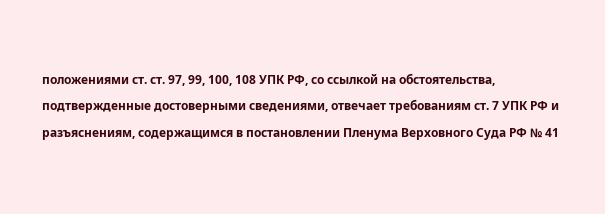положениями ст. ст. 97, 99, 100, 108 УПК РФ, со ссылкой на обстоятельства, подтвержденные достоверными сведениями, отвечает требованиям ст. 7 УПК РФ и разъяснениям, содержащимся в постановлении Пленума Верховного Суда РФ № 41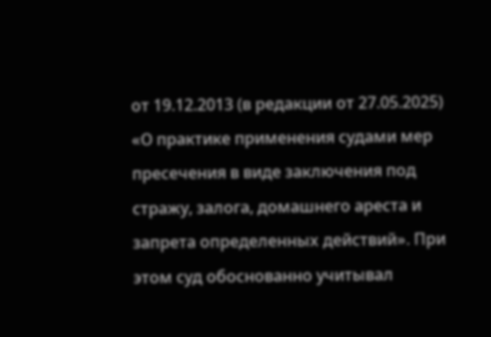от 19.12.2013 (в редакции от 27.05.2025) «О практике применения судами мер пресечения в виде заключения под стражу, залога, домашнего ареста и запрета определенных действий». При этом суд обоснованно учитывал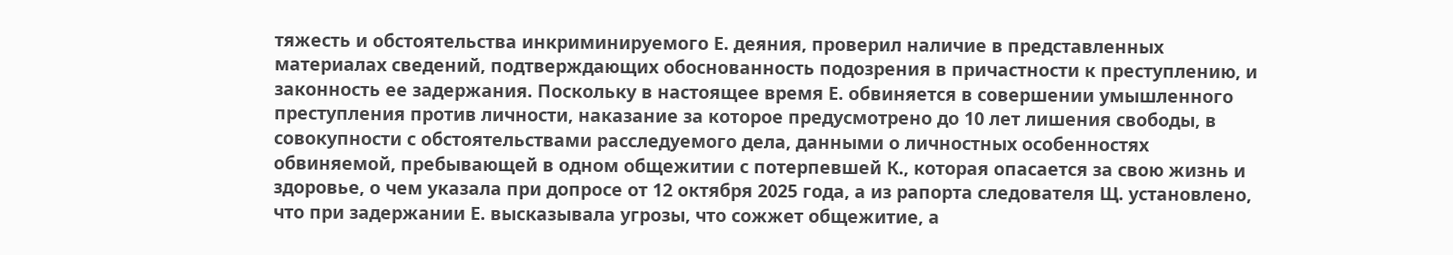тяжесть и обстоятельства инкриминируемого Е. деяния, проверил наличие в представленных материалах сведений, подтверждающих обоснованность подозрения в причастности к преступлению, и законность ее задержания. Поскольку в настоящее время Е. обвиняется в совершении умышленного преступления против личности, наказание за которое предусмотрено до 10 лет лишения свободы, в совокупности с обстоятельствами расследуемого дела, данными о личностных особенностях обвиняемой, пребывающей в одном общежитии с потерпевшей К., которая опасается за свою жизнь и здоровье, о чем указала при допросе от 12 октября 2025 года, а из рапорта следователя Щ. установлено, что при задержании Е. высказывала угрозы, что сожжет общежитие, а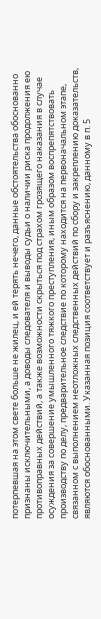потерпевшая на этом свете больше не жилец, и ей терять нечего, данные обстоятельства обоснованно признаны исключительными, а доводы следователя и выводы судьи о наличии риска продолжения ею противоправных действий, а также возможности скрыться под страхом грозящего наказания в случае осуждения за совершение умышленного тяжкого преступления, иным образом воспрепятствовать производству по делу, предварительное следствие по которому находится на первоначальном этапе, связанном с выполнением неотложных следственных действий по сбору и закреплению доказательств, являются обоснованными. Указанная позиция соответствует и разъяснению, данному в п. 5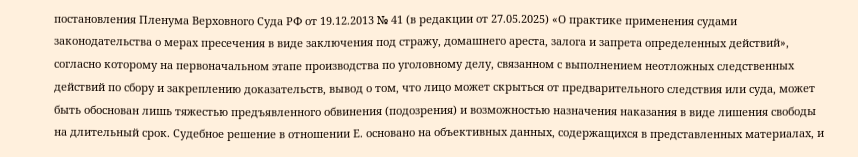постановления Пленума Верховного Суда РФ от 19.12.2013 № 41 (в редакции от 27.05.2025) «О практике применения судами законодательства о мерах пресечения в виде заключения под стражу, домашнего ареста, залога и запрета определенных действий», согласно которому на первоначальном этапе производства по уголовному делу, связанном с выполнением неотложных следственных действий по сбору и закреплению доказательств, вывод о том, что лицо может скрыться от предварительного следствия или суда, может быть обоснован лишь тяжестью предъявленного обвинения (подозрения) и возможностью назначения наказания в виде лишения свободы на длительный срок. Судебное решение в отношении Е. основано на объективных данных, содержащихся в представленных материалах, и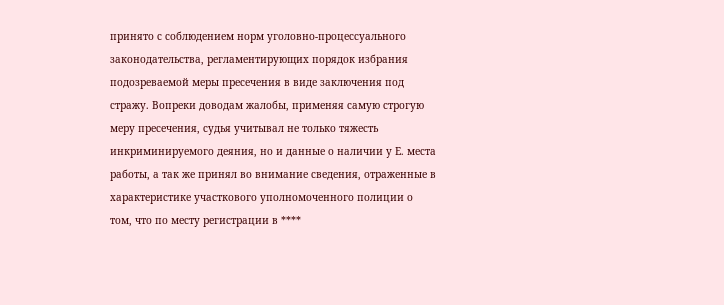принято с соблюдением норм уголовно-процессуального законодательства, регламентирующих порядок избрания подозреваемой меры пресечения в виде заключения под стражу. Вопреки доводам жалобы, применяя самую строгую меру пресечения, судья учитывал не только тяжесть инкриминируемого деяния, но и данные о наличии у Е. места работы, а так же принял во внимание сведения, отраженные в характеристике участкового уполномоченного полиции о том, что по месту регистрации в ****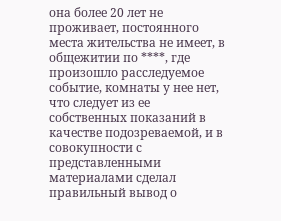она более 20 лет не проживает, постоянного места жительства не имеет, в общежитии по ****, где произошло расследуемое событие, комнаты у нее нет, что следует из ее собственных показаний в качестве подозреваемой, и в совокупности с представленными материалами сделал правильный вывод о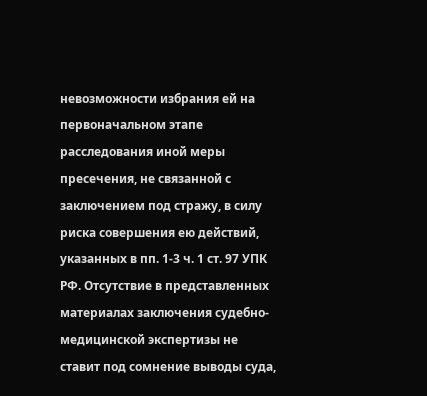невозможности избрания ей на первоначальном этапе расследования иной меры пресечения, не связанной с заключением под стражу, в силу риска совершения ею действий, указанных в пп. 1-3 ч. 1 ст. 97 УПК РФ. Отсутствие в представленных материалах заключения судебно-медицинской экспертизы не ставит под сомнение выводы суда,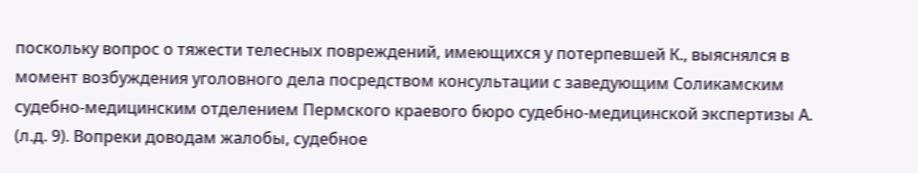поскольку вопрос о тяжести телесных повреждений, имеющихся у потерпевшей К., выяснялся в момент возбуждения уголовного дела посредством консультации с заведующим Соликамским судебно-медицинским отделением Пермского краевого бюро судебно-медицинской экспертизы А. (л.д. 9). Вопреки доводам жалобы, судебное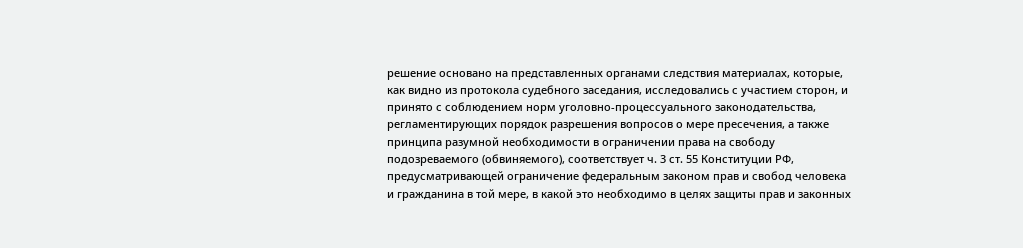решение основано на представленных органами следствия материалах, которые, как видно из протокола судебного заседания, исследовались с участием сторон, и принято с соблюдением норм уголовно-процессуального законодательства, регламентирующих порядок разрешения вопросов о мере пресечения, а также принципа разумной необходимости в ограничении права на свободу подозреваемого (обвиняемого), соответствует ч. 3 ст. 55 Конституции РФ, предусматривающей ограничение федеральным законом прав и свобод человека и гражданина в той мере, в какой это необходимо в целях защиты прав и законных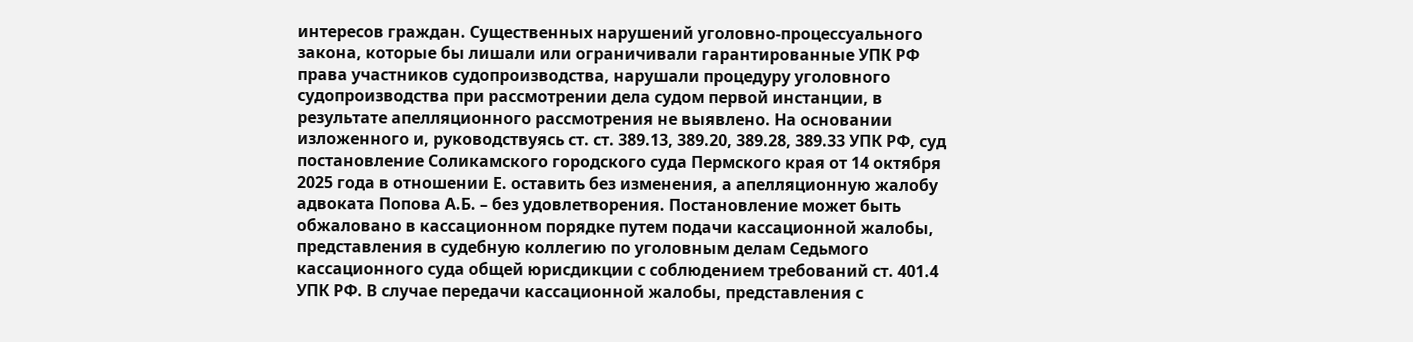интересов граждан. Существенных нарушений уголовно-процессуального закона, которые бы лишали или ограничивали гарантированные УПК РФ права участников судопроизводства, нарушали процедуру уголовного судопроизводства при рассмотрении дела судом первой инстанции, в результате апелляционного рассмотрения не выявлено. На основании изложенного и, руководствуясь ст. ст. 389.13, 389.20, 389.28, 389.33 УПК РФ, суд постановление Соликамского городского суда Пермского края от 14 октября 2025 года в отношении Е. оставить без изменения, а апелляционную жалобу адвоката Попова А.Б. – без удовлетворения. Постановление может быть обжаловано в кассационном порядке путем подачи кассационной жалобы, представления в судебную коллегию по уголовным делам Седьмого кассационного суда общей юрисдикции с соблюдением требований ст. 401.4 УПК РФ. В случае передачи кассационной жалобы, представления с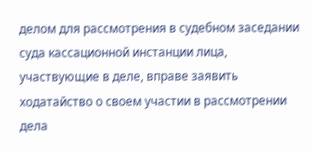делом для рассмотрения в судебном заседании суда кассационной инстанции лица, участвующие в деле, вправе заявить ходатайство о своем участии в рассмотрении дела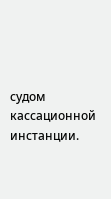судом кассационной инстанции.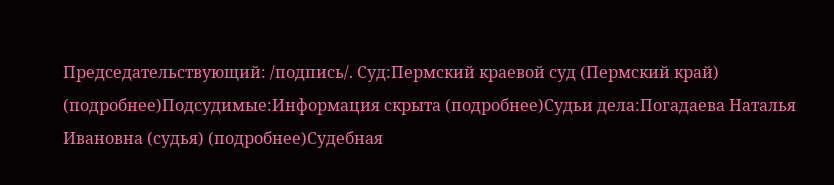Председательствующий: /подпись/. Суд:Пермский краевой суд (Пермский край) (подробнее)Подсудимые:Информация скрыта (подробнее)Судьи дела:Погадаева Наталья Ивановна (судья) (подробнее)Судебная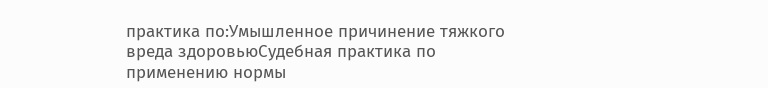практика по:Умышленное причинение тяжкого вреда здоровьюСудебная практика по применению нормы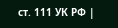ст. 111 УК РФ |